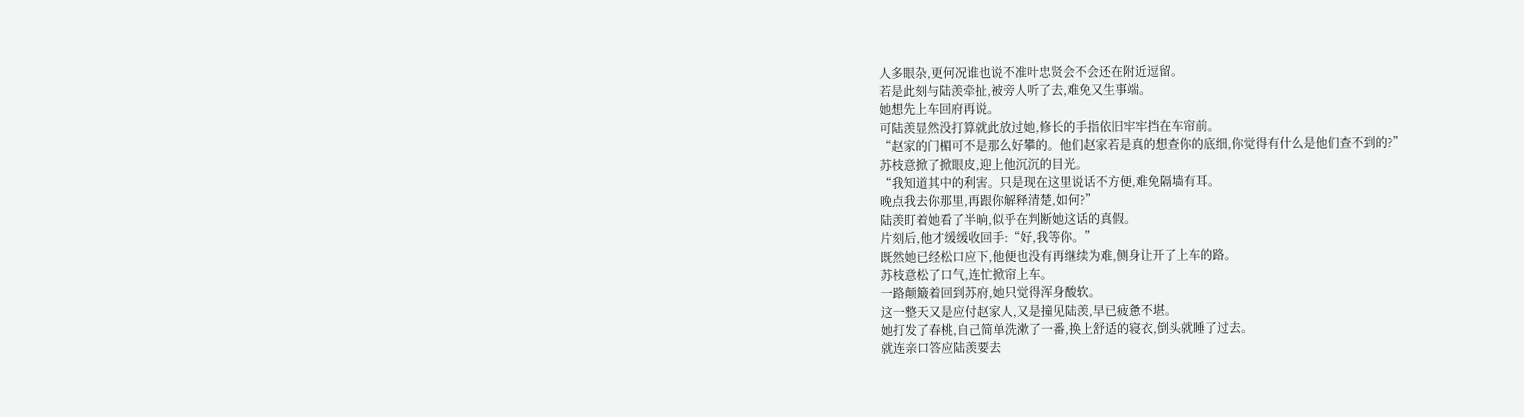人多眼杂,更何况谁也说不准叶忠贤会不会还在附近逗留。
若是此刻与陆羡牵扯,被旁人听了去,难免又生事端。
她想先上车回府再说。
可陆羡显然没打算就此放过她,修长的手指依旧牢牢挡在车帘前。
“赵家的门楣可不是那么好攀的。他们赵家若是真的想查你的底细,你觉得有什么是他们查不到的?”
苏枝意掀了掀眼皮,迎上他沉沉的目光。
“我知道其中的利害。只是现在这里说话不方便,难免隔墙有耳。
晚点我去你那里,再跟你解释清楚,如何?”
陆羡盯着她看了半晌,似乎在判断她这话的真假。
片刻后,他才缓缓收回手:“好,我等你。”
既然她已经松口应下,他便也没有再继续为难,侧身让开了上车的路。
苏枝意松了口气,连忙掀帘上车。
一路颠簸着回到苏府,她只觉得浑身酸软。
这一整天又是应付赵家人,又是撞见陆羡,早已疲惫不堪。
她打发了春桃,自己简单洗漱了一番,换上舒适的寝衣,倒头就睡了过去。
就连亲口答应陆羡要去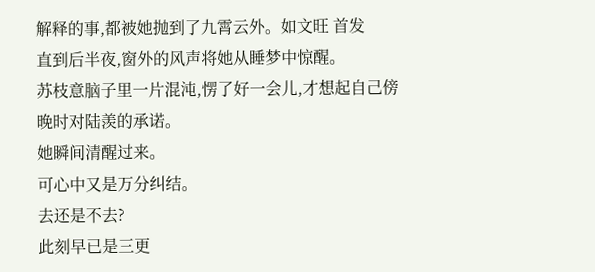解释的事,都被她抛到了九霄云外。如文旺 首发
直到后半夜,窗外的风声将她从睡梦中惊醒。
苏枝意脑子里一片混沌,愣了好一会儿,才想起自己傍晚时对陆羡的承诺。
她瞬间清醒过来。
可心中又是万分纠结。
去还是不去?
此刻早已是三更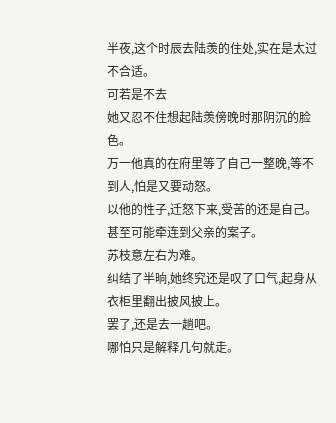半夜,这个时辰去陆羡的住处,实在是太过不合适。
可若是不去
她又忍不住想起陆羡傍晚时那阴沉的脸色。
万一他真的在府里等了自己一整晚,等不到人,怕是又要动怒。
以他的性子,迁怒下来,受苦的还是自己。
甚至可能牵连到父亲的案子。
苏枝意左右为难。
纠结了半晌,她终究还是叹了口气,起身从衣柜里翻出披风披上。
罢了,还是去一趟吧。
哪怕只是解释几句就走。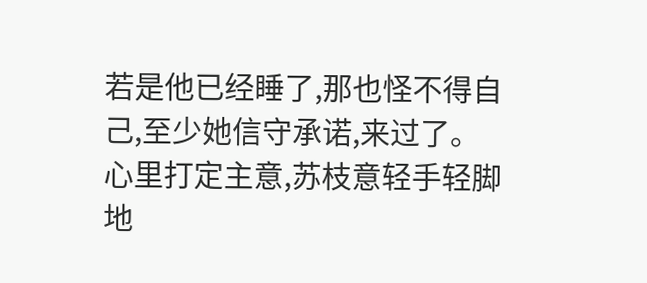若是他已经睡了,那也怪不得自己,至少她信守承诺,来过了。
心里打定主意,苏枝意轻手轻脚地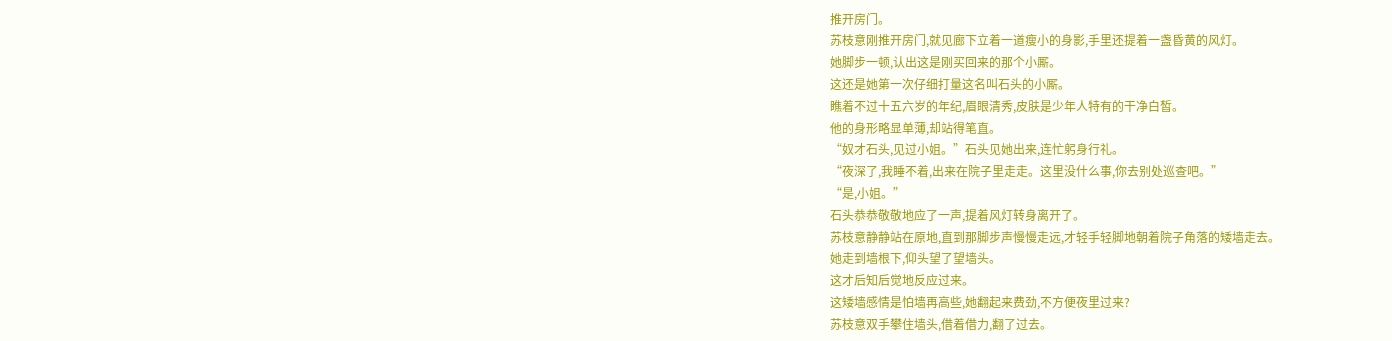推开房门。
苏枝意刚推开房门,就见廊下立着一道瘦小的身影,手里还提着一盏昏黄的风灯。
她脚步一顿,认出这是刚买回来的那个小厮。
这还是她第一次仔细打量这名叫石头的小厮。
瞧着不过十五六岁的年纪,眉眼清秀,皮肤是少年人特有的干净白皙。
他的身形略显单薄,却站得笔直。
“奴才石头,见过小姐。”石头见她出来,连忙躬身行礼。
“夜深了,我睡不着,出来在院子里走走。这里没什么事,你去别处巡查吧。”
“是,小姐。”
石头恭恭敬敬地应了一声,提着风灯转身离开了。
苏枝意静静站在原地,直到那脚步声慢慢走远,才轻手轻脚地朝着院子角落的矮墙走去。
她走到墙根下,仰头望了望墙头。
这才后知后觉地反应过来。
这矮墙感情是怕墙再高些,她翻起来费劲,不方便夜里过来?
苏枝意双手攀住墙头,借着借力,翻了过去。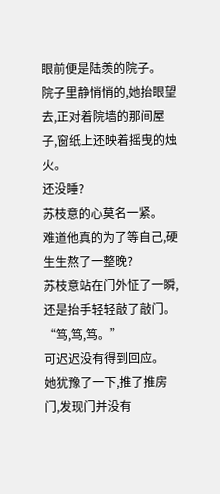眼前便是陆羡的院子。
院子里静悄悄的,她抬眼望去,正对着院墙的那间屋子,窗纸上还映着摇曳的烛火。
还没睡?
苏枝意的心莫名一紧。
难道他真的为了等自己,硬生生熬了一整晚?
苏枝意站在门外怔了一瞬,还是抬手轻轻敲了敲门。
“笃,笃,笃。”
可迟迟没有得到回应。
她犹豫了一下,推了推房门,发现门并没有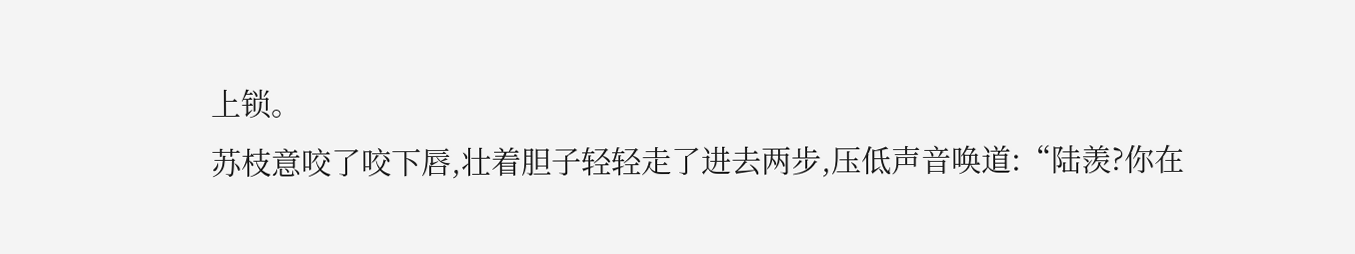上锁。
苏枝意咬了咬下唇,壮着胆子轻轻走了进去两步,压低声音唤道:“陆羡?你在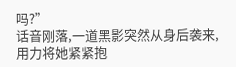吗?”
话音刚落,一道黑影突然从身后袭来,用力将她紧紧抱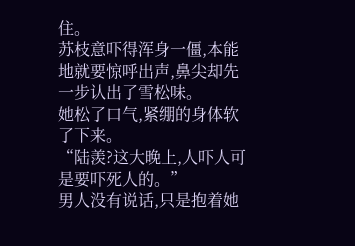住。
苏枝意吓得浑身一僵,本能地就要惊呼出声,鼻尖却先一步认出了雪松味。
她松了口气,紧绷的身体软了下来。
“陆羡?这大晚上,人吓人可是要吓死人的。”
男人没有说话,只是抱着她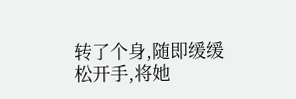转了个身,随即缓缓松开手,将她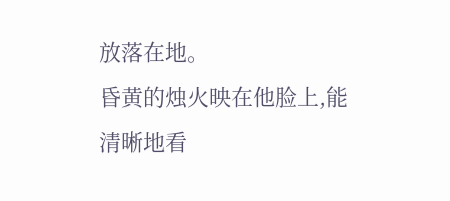放落在地。
昏黄的烛火映在他脸上,能清晰地看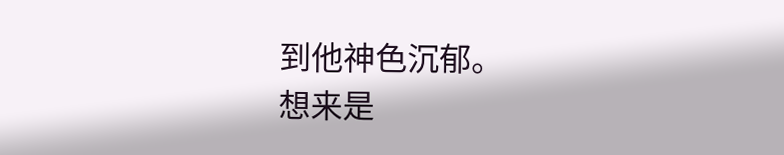到他神色沉郁。
想来是